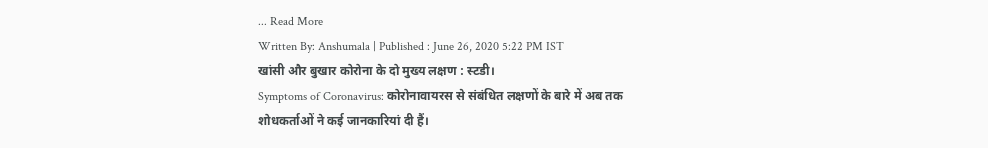... Read More
Written By: Anshumala | Published : June 26, 2020 5:22 PM IST
खांसी और बुखार कोरोना के दो मुख्य लक्षण : स्टडी।
Symptoms of Coronavirus: कोरोनावायरस से संबंधित लक्षणों के बारे में अब तक शोधकर्ताओं ने कई जानकारियां दी हैं।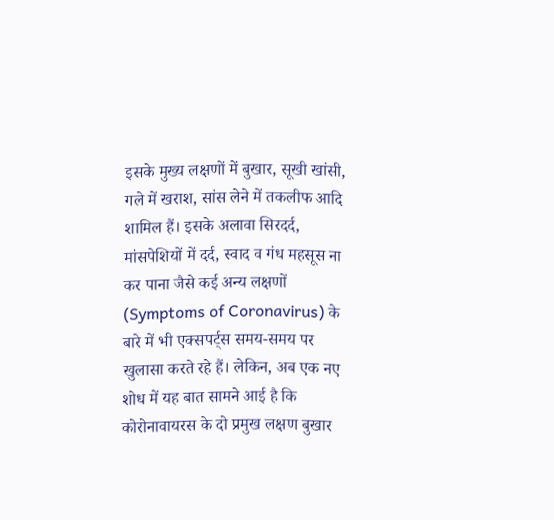इसके मुख्य लक्षणों में बुखार, सूखी खांसी, गले में खराश, सांस लेने में तकलीफ आदि शामिल हैं। इसके अलावा सिरदर्द, मांसपेशियों में दर्द, स्वाद व गंध महसूस ना कर पाना जैसे कई अन्य लक्षणों (Symptoms of Coronavirus) के बारे में भी एक्सपर्ट्स समय-समय पर खुलासा करते रहे हैं। लेकिन, अब एक नए शोध में यह बात सामने आई है कि कोरोनावायरस के दो प्रमुख लक्षण बुखार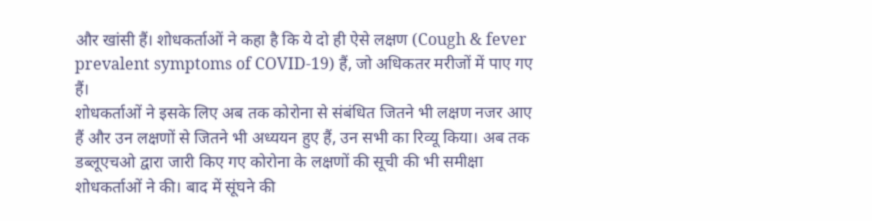और खांसी हैं। शोधकर्ताओं ने कहा है कि ये दो ही ऐसे लक्षण (Cough & fever prevalent symptoms of COVID-19) हैं, जो अधिकतर मरीजों में पाए गए हैं।
शोधकर्ताओं ने इसके लिए अब तक कोरोना से संबंधित जितने भी लक्षण नजर आए हैं और उन लक्षणों से जितने भी अध्ययन हुए हैं, उन सभी का रिव्यू किया। अब तक डब्लूएचओ द्वारा जारी किए गए कोरोना के लक्षणों की सूची की भी समीक्षा शोधकर्ताओं ने की। बाद में सूंघने की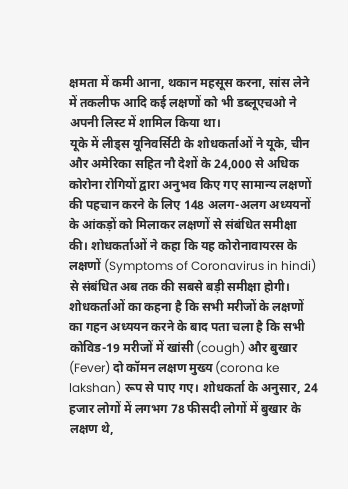क्षमता में कमी आना, थकान महसूस करना, सांस लेने में तकलीफ आदि कई लक्षणों को भी डब्लूएचओ ने अपनी लिस्ट में शामिल किया था।
यूके में लीड्स यूनिवर्सिटी के शोधकर्ताओं ने यूके, चीन और अमेरिका सहित नौ देशों के 24,000 से अधिक कोरोना रोगियों द्वारा अनुभव किए गए सामान्य लक्षणों की पहचान करने के लिए 148 अलग-अलग अध्ययनों के आंकड़ों को मिलाकर लक्षणों से संबंधित समीक्षा की। शोधकर्ताओं ने कहा कि यह कोरोनावायरस के लक्षणों (Symptoms of Coronavirus in hindi) से संबंधित अब तक की सबसे बड़ी समीक्षा होगी।
शोधकर्ताओं का कहना है कि सभी मरीजों के लक्षणों का गहन अध्ययन करने के बाद पता चला है कि सभी कोविड-19 मरीजों में खांसी (cough) और बुखार (Fever) दो कॉमन लक्षण मुख्य (corona ke lakshan) रूप से पाए गए। शोधकर्ता के अनुसार, 24 हजार लोगों में लगभग 78 फीसदी लोगों में बुखार के लक्षण थे,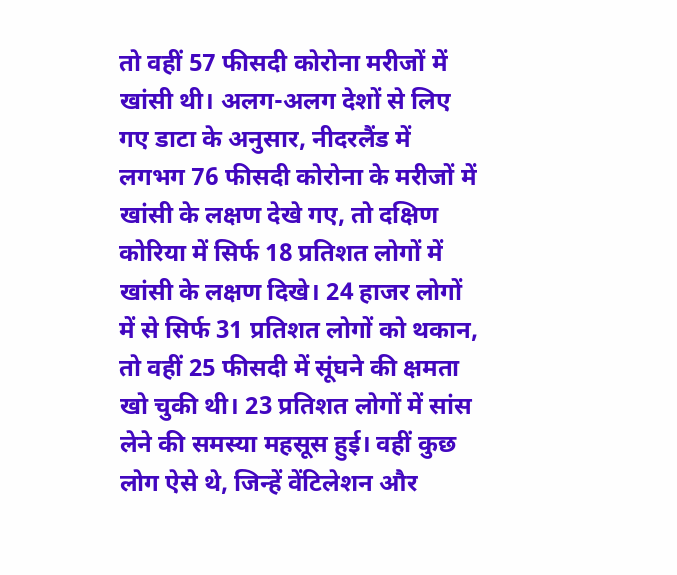तो वहीं 57 फीसदी कोरोना मरीजों में खांसी थी। अलग-अलग देशों से लिए गए डाटा के अनुसार, नीदरलैंड में लगभग 76 फीसदी कोरोना के मरीजों में खांसी के लक्षण देखे गए, तो दक्षिण कोरिया में सिर्फ 18 प्रतिशत लोगों में खांसी के लक्षण दिखे। 24 हाजर लोगों में से सिर्फ 31 प्रतिशत लोगों को थकान, तो वहीं 25 फीसदी में सूंघने की क्षमता खो चुकी थी। 23 प्रतिशत लोगों में सांस लेने की समस्या महसूस हुई। वहीं कुछ लोग ऐसे थे, जिन्हें वेंटिलेशन और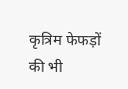कृत्रिम फेफड़ों की भी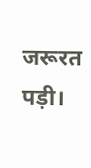जरूरत पड़ी।